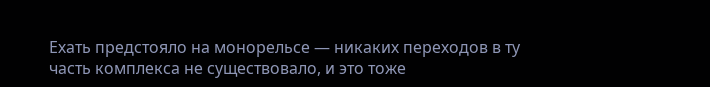Ехать предстояло на монорельсе — никаких переходов в ту часть комплекса не существовало, и это тоже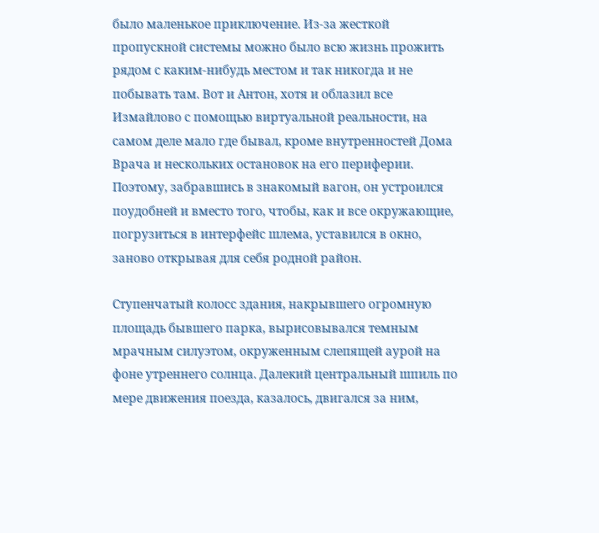было маленькое приключение. Из-за жесткой пропускной системы можно было всю жизнь прожить рядом с каким-нибудь местом и так никогда и не побывать там. Вот и Антон, хотя и облазил все Измайлово с помощью виртуальной реальности, на самом деле мало где бывал, кроме внутренностей Дома Врача и нескольких остановок на его периферии. Поэтому, забравшись в знакомый вагон, он устроился поудобней и вместо того, чтобы, как и все окружающие, погрузиться в интерфейс шлема, уставился в окно, заново открывая для себя родной район.

Ступенчатый колосс здания, накрывшего огромную площадь бывшего парка, вырисовывался темным мрачным силуэтом, окруженным слепящей аурой на фоне утреннего солнца. Далекий центральный шпиль по мере движения поезда, казалось, двигался за ним,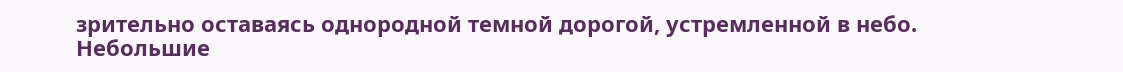зрительно оставаясь однородной темной дорогой, устремленной в небо. Небольшие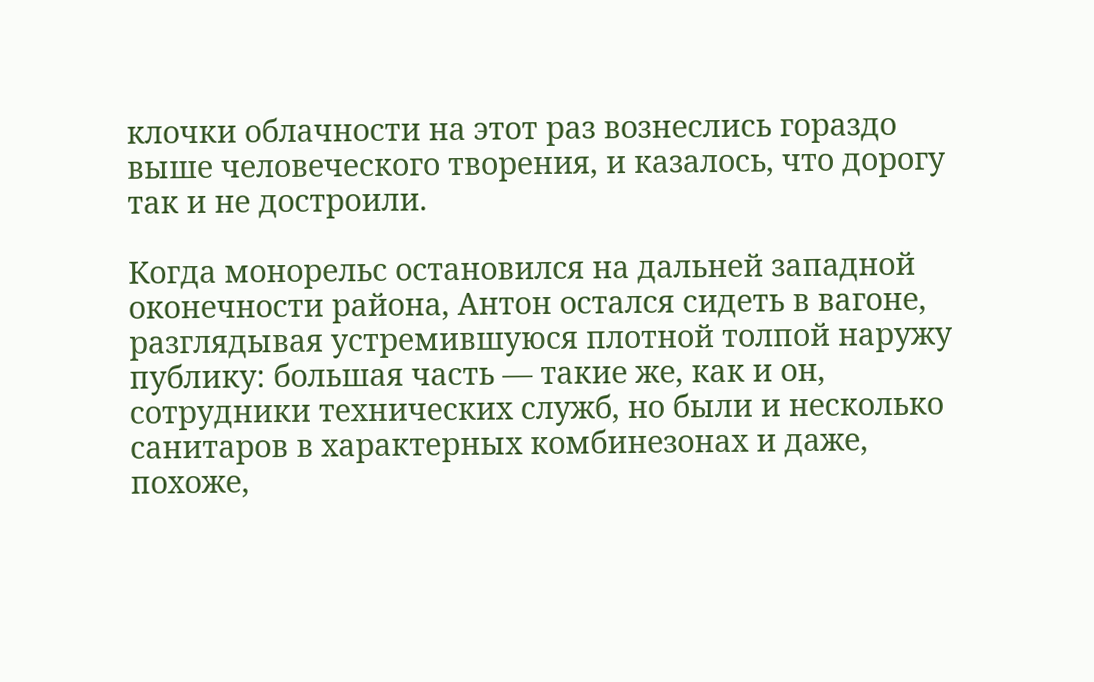клочки облачности на этот раз вознеслись гораздо выше человеческого творения, и казалось, что дорогу так и не достроили.

Когда монорельс остановился на дальней западной оконечности района, Антон остался сидеть в вагоне, разглядывая устремившуюся плотной толпой наружу публику: большая часть — такие же, как и он, сотрудники технических служб, но были и несколько санитаров в характерных комбинезонах и даже, похоже,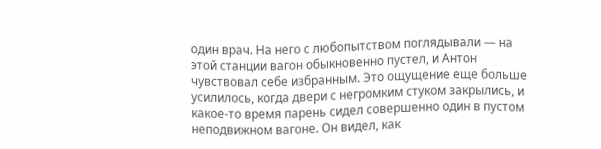один врач. На него с любопытством поглядывали — на этой станции вагон обыкновенно пустел, и Антон чувствовал себе избранным. Это ощущение еще больше усилилось, когда двери с негромким стуком закрылись, и какое-то время парень сидел совершенно один в пустом неподвижном вагоне. Он видел, как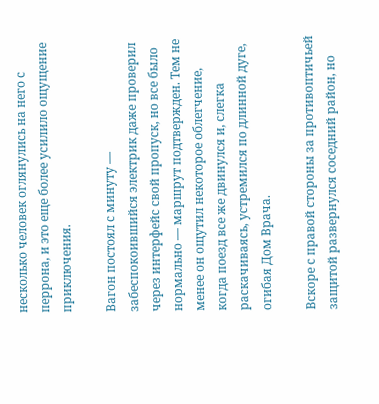несколько человек оглянулись на него с перрона, и это еще более усилило ощущение приключения.

Вагон постоял с минуту — забеспокоившийся электрик даже проверил через интерфейс свой пропуск, но все было нормально — маршрут подтвержден. Тем не менее он ощутил некоторое облегчение, когда поезд все же двинулся и, слегка раскачиваясь, устремился по длинной дуге, огибая Дом Врача.

Вскоре с правой стороны за противоптичьей защитой развернулся соседний район, но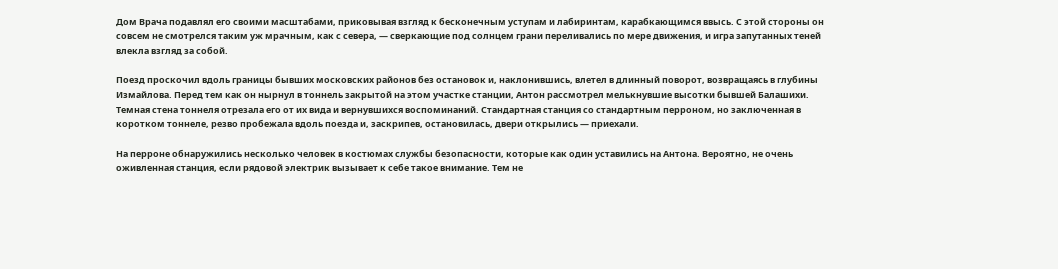Дом Врача подавлял его своими масштабами, приковывая взгляд к бесконечным уступам и лабиринтам, карабкающимся ввысь. С этой стороны он совсем не смотрелся таким уж мрачным, как с севера, — сверкающие под солнцем грани переливались по мере движения, и игра запутанных теней влекла взгляд за собой.

Поезд проскочил вдоль границы бывших московских районов без остановок и, наклонившись, влетел в длинный поворот, возвращаясь в глубины Измайлова. Перед тем как он нырнул в тоннель закрытой на этом участке станции, Антон рассмотрел мелькнувшие высотки бывшей Балашихи. Темная стена тоннеля отрезала его от их вида и вернувшихся воспоминаний. Стандартная станция со стандартным перроном, но заключенная в коротком тоннеле, резво пробежала вдоль поезда и, заскрипев, остановилась, двери открылись — приехали.

На перроне обнаружились несколько человек в костюмах службы безопасности, которые как один уставились на Антона. Вероятно, не очень оживленная станция, если рядовой электрик вызывает к себе такое внимание. Тем не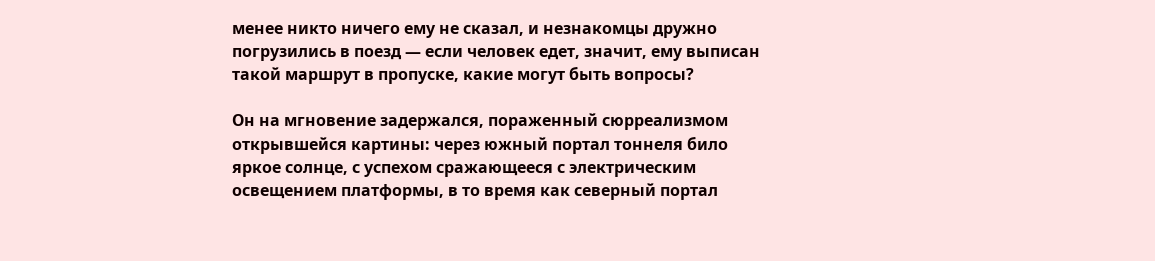менее никто ничего ему не сказал, и незнакомцы дружно погрузились в поезд — если человек едет, значит, ему выписан такой маршрут в пропуске, какие могут быть вопросы?

Он на мгновение задержался, пораженный сюрреализмом открывшейся картины: через южный портал тоннеля било яркое солнце, с успехом сражающееся с электрическим освещением платформы, в то время как северный портал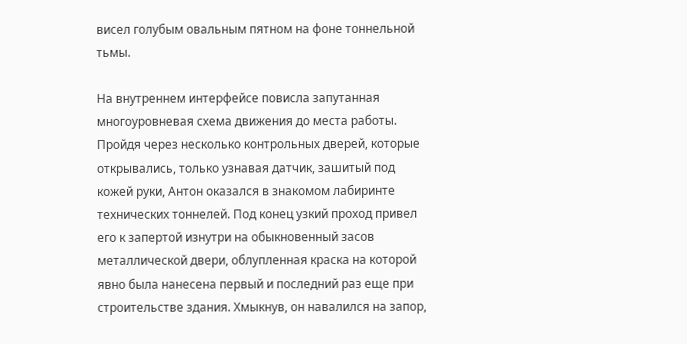висел голубым овальным пятном на фоне тоннельной тьмы.

На внутреннем интерфейсе повисла запутанная многоуровневая схема движения до места работы. Пройдя через несколько контрольных дверей, которые открывались, только узнавая датчик, зашитый под кожей руки, Антон оказался в знакомом лабиринте технических тоннелей. Под конец узкий проход привел его к запертой изнутри на обыкновенный засов металлической двери, облупленная краска на которой явно была нанесена первый и последний раз еще при строительстве здания. Хмыкнув, он навалился на запор,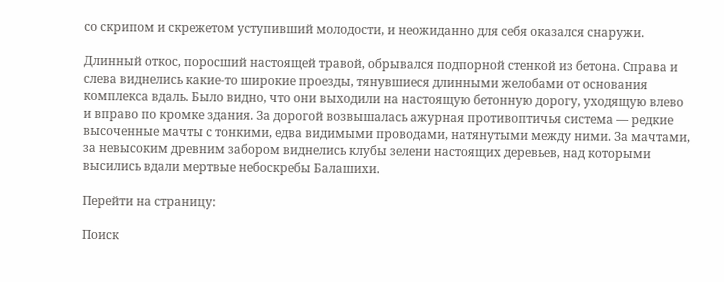со скрипом и скрежетом уступивший молодости, и неожиданно для себя оказался снаружи.

Длинный откос, поросший настоящей травой, обрывался подпорной стенкой из бетона. Справа и слева виднелись какие-то широкие проезды, тянувшиеся длинными желобами от основания комплекса вдаль. Было видно, что они выходили на настоящую бетонную дорогу, уходящую влево и вправо по кромке здания. За дорогой возвышалась ажурная противоптичья система — редкие высоченные мачты с тонкими, едва видимыми проводами, натянутыми между ними. За мачтами, за невысоким древним забором виднелись клубы зелени настоящих деревьев, над которыми высились вдали мертвые небоскребы Балашихи.

Перейти на страницу:

Поиск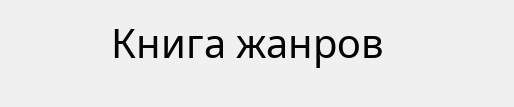Книга жанров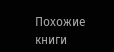Похожие книги